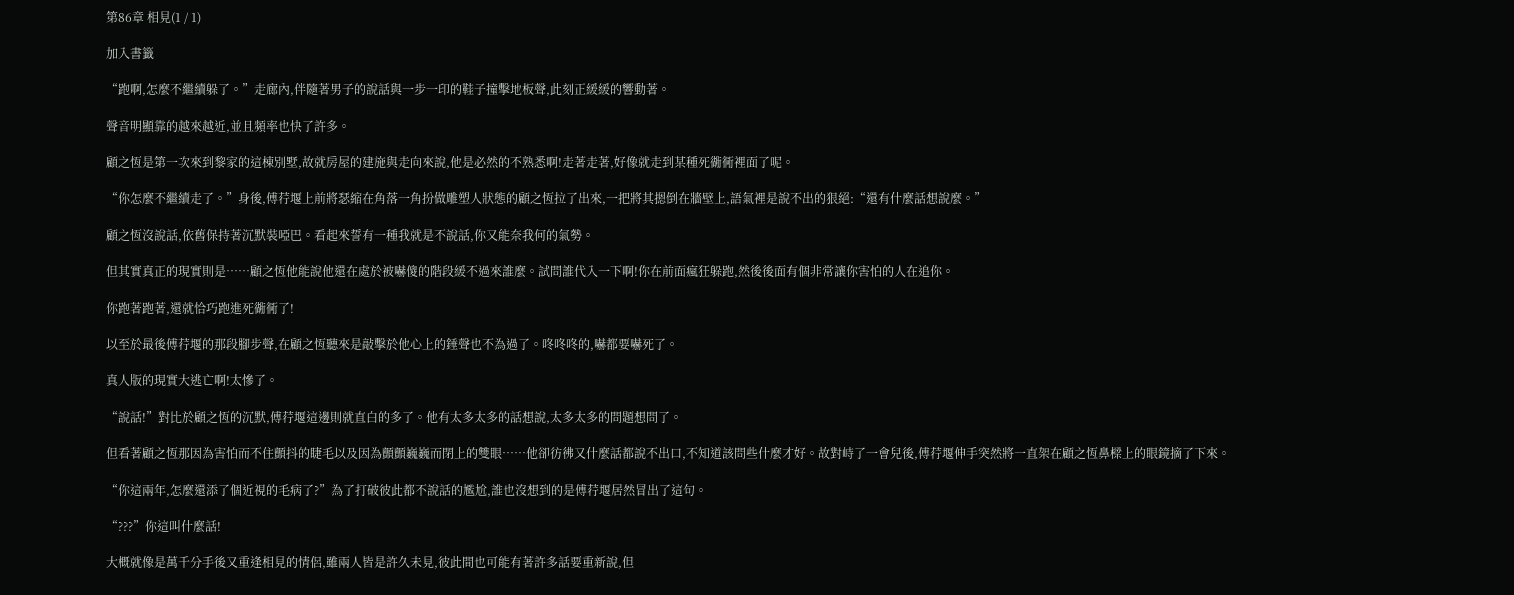第86章 相見(1 / 1)

加入書籤

“跑啊,怎麼不繼續躲了。”走廊內,伴隨著男子的說話與一步一印的鞋子撞擊地板聲,此刻正緩緩的響動著。

聲音明顯靠的越來越近,並且頻率也快了許多。

顧之恆是第一次來到黎家的這棟別墅,故就房屋的建施與走向來說,他是必然的不熟悉啊!走著走著,好像就走到某種死衚衕裡面了呢。

“你怎麼不繼續走了。”身後,傅荇堰上前將瑟縮在角落一角扮做雕塑人狀態的顧之恆拉了出來,一把將其摁倒在牆壁上,語氣裡是說不出的狠絕:“還有什麼話想說麼。”

顧之恆沒說話,依舊保持著沉默裝啞巴。看起來誓有一種我就是不說話,你又能奈我何的氣勢。

但其實真正的現實則是……顧之恆他能說他還在處於被嚇傻的階段緩不過來誰麼。試問誰代入一下啊!你在前面瘋狂躲跑,然後後面有個非常讓你害怕的人在追你。

你跑著跑著,還就恰巧跑進死衚衕了!

以至於最後傅荇堰的那段腳步聲,在顧之恆聽來是敲擊於他心上的錘聲也不為過了。咚咚咚的,嚇都要嚇死了。

真人版的現實大逃亡啊!太慘了。

“說話!”對比於顧之恆的沉默,傅荇堰這邊則就直白的多了。他有太多太多的話想說,太多太多的問題想問了。

但看著顧之恆那因為害怕而不住顫抖的睫毛以及因為顫顫巍巍而閉上的雙眼……他卻彷彿又什麼話都說不出口,不知道該問些什麼才好。故對峙了一會兒後,傅荇堰伸手突然將一直架在顧之恆鼻樑上的眼鏡摘了下來。

“你這兩年,怎麼還添了個近視的毛病了?”為了打破彼此都不說話的尷尬,誰也沒想到的是傅荇堰居然冒出了這句。

“???”你這叫什麼話!

大概就像是萬千分手後又重逢相見的情侶,雖兩人皆是許久未見,彼此間也可能有著許多話要重新說,但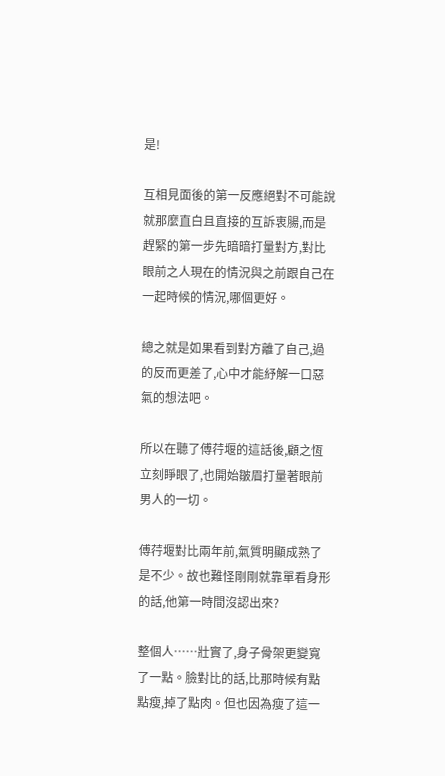是!

互相見面後的第一反應絕對不可能說就那麼直白且直接的互訴衷腸,而是趕緊的第一步先暗暗打量對方,對比眼前之人現在的情況與之前跟自己在一起時候的情況,哪個更好。

總之就是如果看到對方離了自己,過的反而更差了,心中才能紓解一口惡氣的想法吧。

所以在聽了傅荇堰的這話後,顧之恆立刻睜眼了,也開始皺眉打量著眼前男人的一切。

傅荇堰對比兩年前,氣質明顯成熟了是不少。故也難怪剛剛就靠單看身形的話,他第一時間沒認出來?

整個人……壯實了,身子骨架更變寬了一點。臉對比的話,比那時候有點點瘦,掉了點肉。但也因為瘦了這一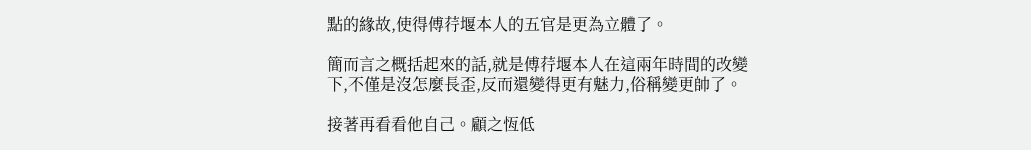點的緣故,使得傅荇堰本人的五官是更為立體了。

簡而言之概括起來的話,就是傅荇堰本人在這兩年時間的改變下,不僅是沒怎麼長歪,反而還變得更有魅力,俗稱變更帥了。

接著再看看他自己。顧之恆低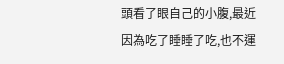頭看了眼自己的小腹,最近因為吃了睡睡了吃,也不運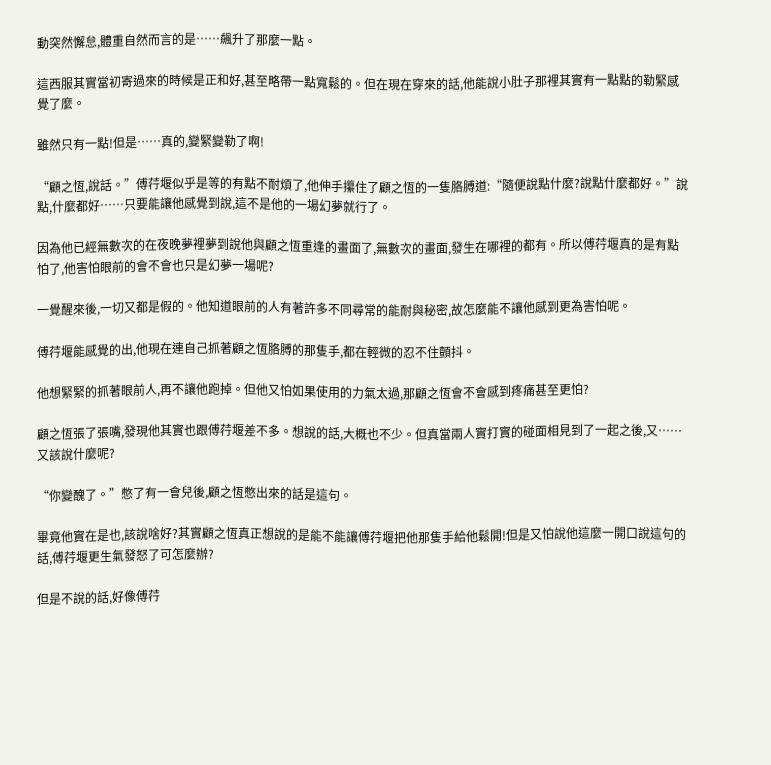動突然懈怠,體重自然而言的是……飆升了那麼一點。

這西服其實當初寄過來的時候是正和好,甚至略帶一點寬鬆的。但在現在穿來的話,他能說小肚子那裡其實有一點點的勒緊感覺了麼。

雖然只有一點!但是……真的,變緊變勒了啊!

“顧之恆,說話。”傅荇堰似乎是等的有點不耐煩了,他伸手攥住了顧之恆的一隻胳膊道:“隨便說點什麼?說點什麼都好。”說點,什麼都好……只要能讓他感覺到說,這不是他的一場幻夢就行了。

因為他已經無數次的在夜晚夢裡夢到說他與顧之恆重逢的畫面了,無數次的畫面,發生在哪裡的都有。所以傅荇堰真的是有點怕了,他害怕眼前的會不會也只是幻夢一場呢?

一覺醒來後,一切又都是假的。他知道眼前的人有著許多不同尋常的能耐與秘密,故怎麼能不讓他感到更為害怕呢。

傅荇堰能感覺的出,他現在連自己抓著顧之恆胳膊的那隻手,都在輕微的忍不住顫抖。

他想緊緊的抓著眼前人,再不讓他跑掉。但他又怕如果使用的力氣太過,那顧之恆會不會感到疼痛甚至更怕?

顧之恆張了張嘴,發現他其實也跟傅荇堰差不多。想說的話,大概也不少。但真當兩人實打實的碰面相見到了一起之後,又……又該說什麼呢?

“你變醜了。”憋了有一會兒後,顧之恆憋出來的話是這句。

畢竟他實在是也,該說啥好?其實顧之恆真正想說的是能不能讓傅荇堰把他那隻手給他鬆開!但是又怕說他這麼一開口說這句的話,傅荇堰更生氣發怒了可怎麼辦?

但是不說的話,好像傅荇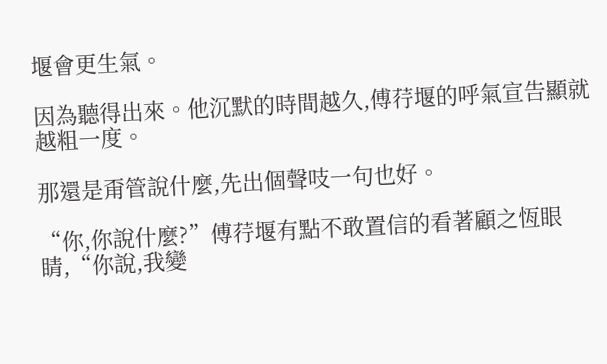堰會更生氣。

因為聽得出來。他沉默的時間越久,傅荇堰的呼氣宣告顯就越粗一度。

那還是甭管說什麼,先出個聲吱一句也好。

“你,你說什麼?”傅荇堰有點不敢置信的看著顧之恆眼睛,“你說,我變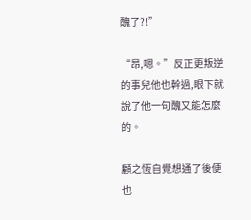醜了?!”

“昂,嗯。”反正更叛逆的事兒他也幹過,眼下就說了他一句醜又能怎麼的。

顧之恆自覺想通了後便也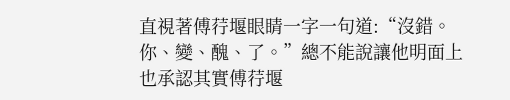直視著傅荇堰眼睛一字一句道:“沒錯。你、變、醜、了。”總不能說讓他明面上也承認其實傅荇堰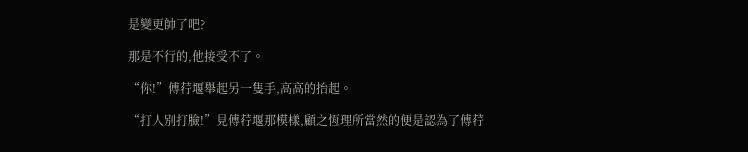是變更帥了吧?

那是不行的,他接受不了。

“你!”傅荇堰舉起另一隻手,高高的抬起。

“打人別打臉!”見傅荇堰那模樣,顧之恆理所當然的便是認為了傅荇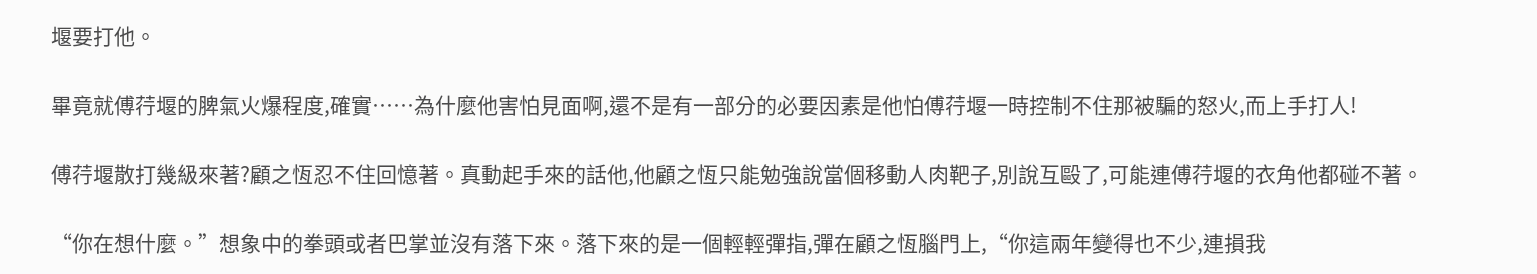堰要打他。

畢竟就傅荇堰的脾氣火爆程度,確實……為什麼他害怕見面啊,還不是有一部分的必要因素是他怕傅荇堰一時控制不住那被騙的怒火,而上手打人!

傅荇堰散打幾級來著?顧之恆忍不住回憶著。真動起手來的話他,他顧之恆只能勉強說當個移動人肉靶子,別說互毆了,可能連傅荇堰的衣角他都碰不著。

“你在想什麼。”想象中的拳頭或者巴掌並沒有落下來。落下來的是一個輕輕彈指,彈在顧之恆腦門上,“你這兩年變得也不少,連損我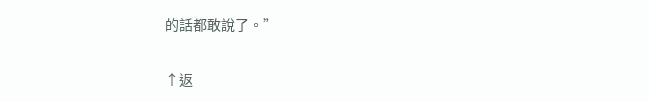的話都敢說了。”

↑返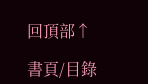回頂部↑

書頁/目錄